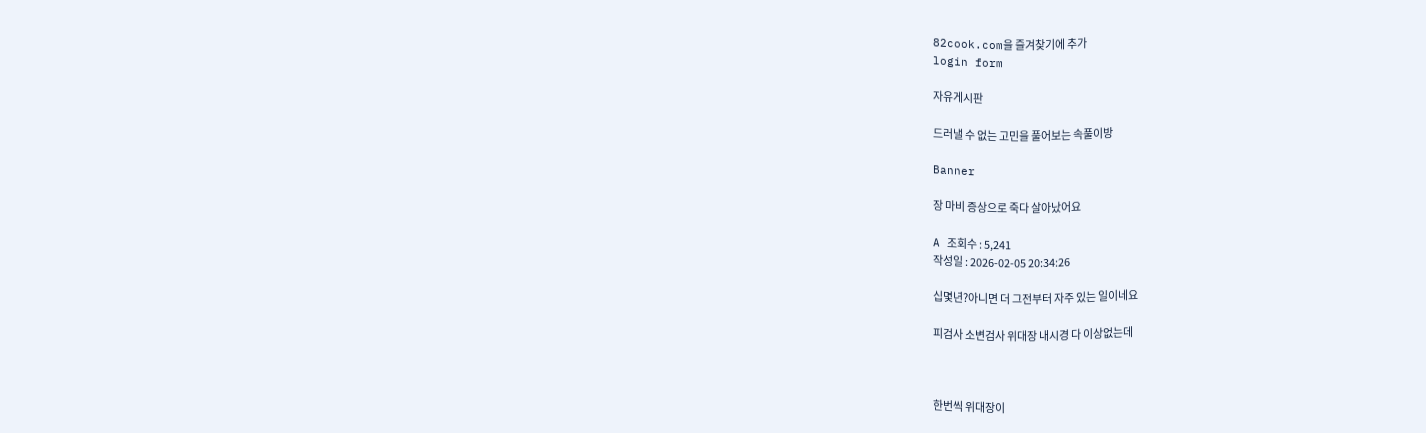82cook.com을 즐겨찾기에 추가
login form

자유게시판

드러낼 수 없는 고민을 풀어보는 속풀이방

Banner

장 마비 증상으로 죽다 살아났어요

A 조회수 : 5,241
작성일 : 2026-02-05 20:34:26

십몇년?아니면 더 그전부터 자주 있는 일이네요

피검사 소변검사 위대장 내시경 다 이상없는데



한번씩 위대장이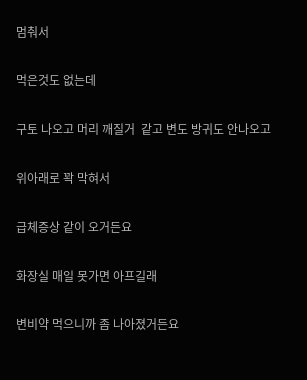멈춰서

먹은것도 없는데

구토 나오고 머리 깨질거  같고 변도 방귀도 안나오고

위아래로 꽉 막혀서

급체증상 같이 오거든요

화장실 매일 못가면 아프길래

변비약 먹으니까 좀 나아졌거든요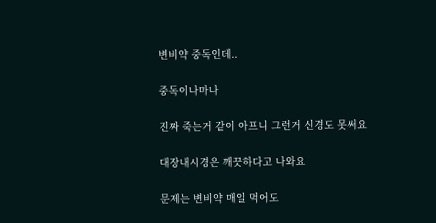변비약 중독인데..

중독이나마나

진짜 죽는거 같이 아프니 그런거 신경도 못써요

대장내시경은 깨끗하다고 나와요

문제는 변비약 매일 먹어도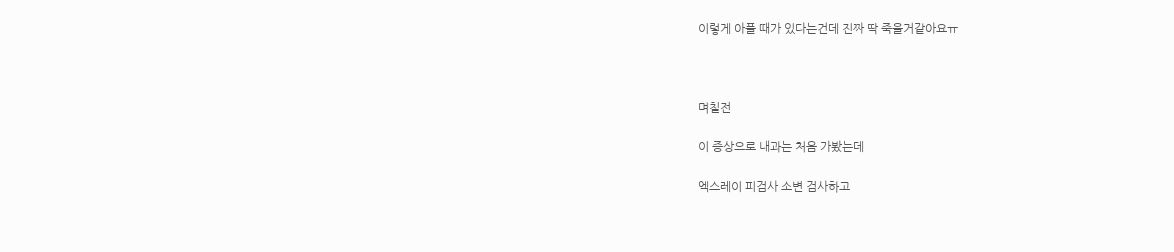이렇게 아플 때가 있다는건데 진짜 딱 죽을거같아요ㅠ



며칠전

이 증상으로 내과는 처음 가봤는데

엑스레이 피검사 소변 검사하고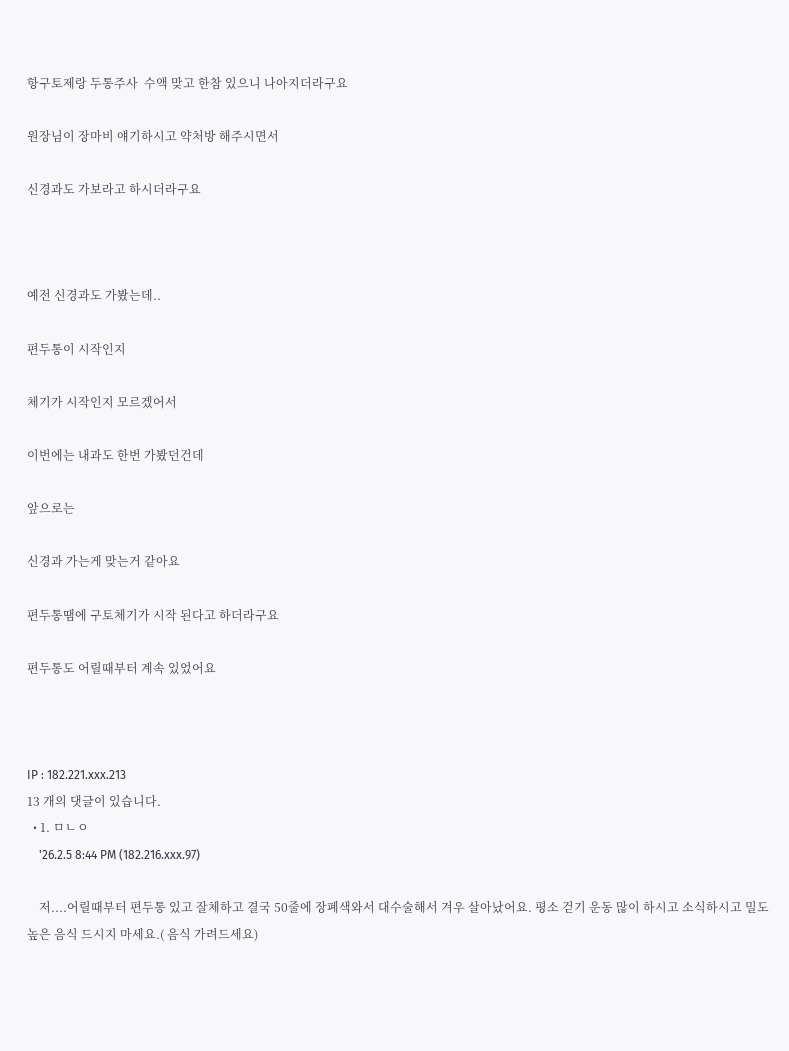항구토제랑 두통주사  수액 맞고 한참 있으니 나아지더라구요

원장님이 장마비 얘기하시고 약처방 해주시면서

신경과도 가보라고 하시더라구요



예전 신경과도 가봤는데..

편두통이 시작인지

체기가 시작인지 모르겠어서

이번에는 내과도 한번 가봤던건데

앞으로는

신경과 가는게 맞는거 같아요

편두통땜에 구토체기가 시작 된다고 하더라구요

편두통도 어릴때부터 계속 있었어요



IP : 182.221.xxx.213
13 개의 댓글이 있습니다.
  • 1. ㅁㄴㅇ
    '26.2.5 8:44 PM (182.216.xxx.97)

    저....어릴때부터 편두통 있고 잘체하고 결국 50줄에 장폐색와서 대수술해서 겨우 살아났어요. 평소 걷기 운동 많이 하시고 소식하시고 밀도 높은 음식 드시지 마세요.( 음식 가려드세요)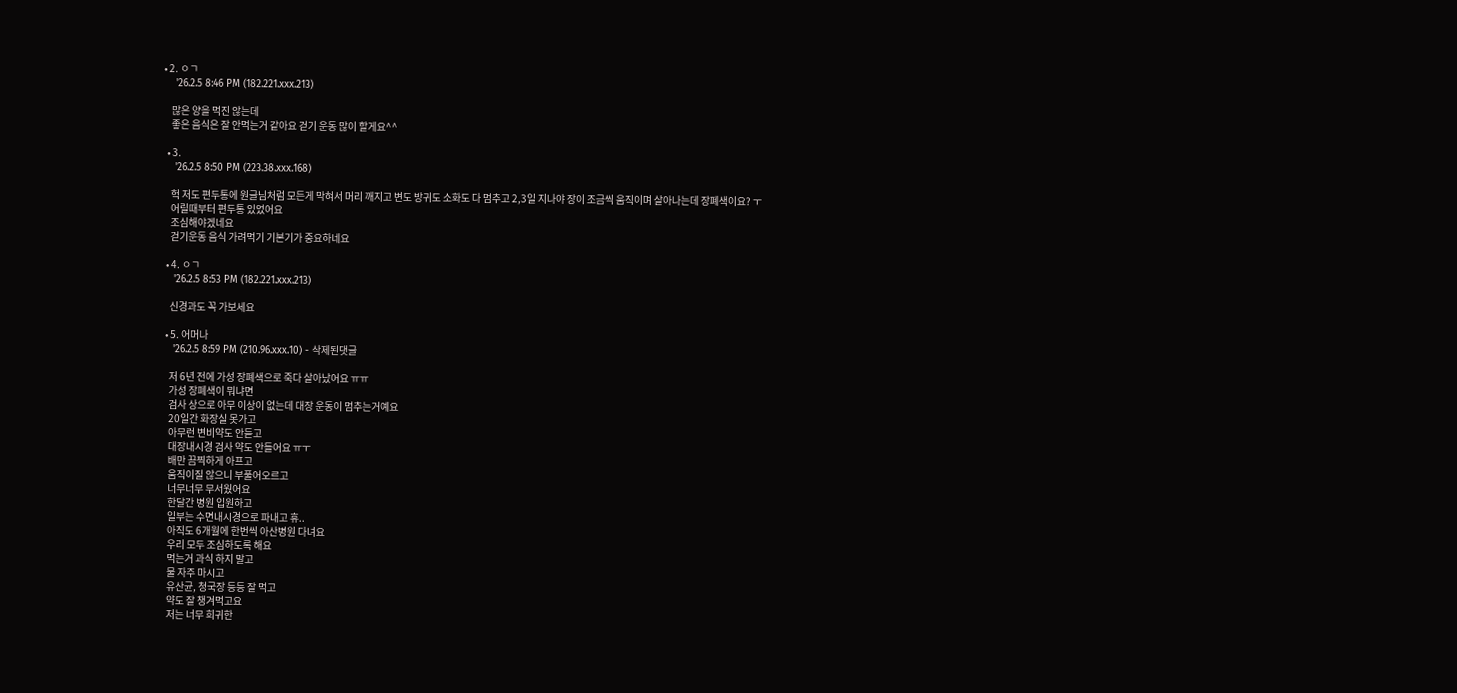• 2. ㅇㄱ
    '26.2.5 8:46 PM (182.221.xxx.213)

    많은 양을 먹진 않는데
    좋은 음식은 잘 안먹는거 같아요 걷기 운동 많이 할게요^^

  • 3.
    '26.2.5 8:50 PM (223.38.xxx.168)

    헉 저도 편두통에 원글님처럼 모든게 막혀서 머리 깨지고 변도 방귀도 소화도 다 멈추고 2,3일 지나야 장이 조금씩 움직이며 살아나는데 장폐색이요? ㅜ
    어릴때부터 편두통 있었어요
    조심해야겠네요
    걷기운동 음식 가려먹기 기본기가 중요하네요

  • 4. ㅇㄱ
    '26.2.5 8:53 PM (182.221.xxx.213)

    신경과도 꼭 가보세요

  • 5. 어머나
    '26.2.5 8:59 PM (210.96.xxx.10) - 삭제된댓글

    저 6년 전에 가성 장폐색으로 죽다 살아났어요 ㅠㅠ
    가성 장폐색이 뭐냐면
    검사 상으로 아무 이상이 없는데 대장 운동이 멈추는거예요
    20일간 화장실 못가고
    아무런 변비약도 안듣고
    대장내시경 검사 약도 안들어요 ㅠㅜ
    배만 끔찍하게 아프고
    움직이질 않으니 부풀어오르고
    너무너무 무서웠어요
    한달간 병원 입원하고
    일부는 수면내시경으로 파내고 휴..
    아직도 6개월에 한번씩 아산병원 다녀요
    우리 모두 조심하도록 해요
    먹는거 과식 하지 말고
    물 자주 마시고
    유산균, 청국장 등등 잘 먹고
    약도 잘 챙겨먹고요
    저는 너무 희귀한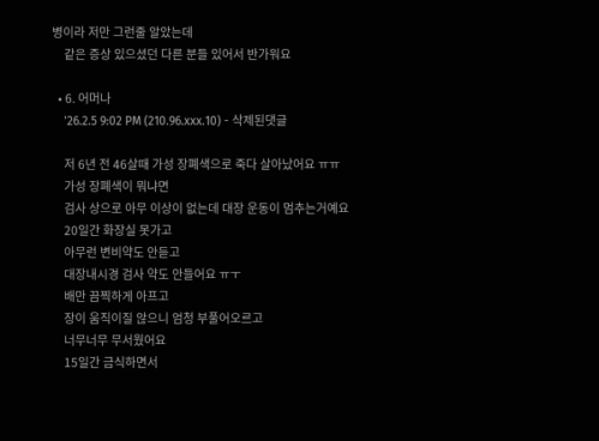병이라 저만 그런줄 알았는데
    같은 증상 있으셨던 다른 분들 있어서 반가워요

  • 6. 어머나
    '26.2.5 9:02 PM (210.96.xxx.10) - 삭제된댓글

    저 6년 전 46살때 가성 장폐색으로 죽다 살아났어요 ㅠㅠ
    가성 장폐색이 뭐냐면
    검사 상으로 아무 이상이 없는데 대장 운동이 멈추는거예요
    20일간 화장실 못가고
    아무런 변비약도 안듣고
    대장내시경 검사 약도 안들어요 ㅠㅜ
    배만 끔찍하게 아프고
    장이 움직이질 않으니 엄청 부풀어오르고
    너무너무 무서웠어요
    15일간 금식하면서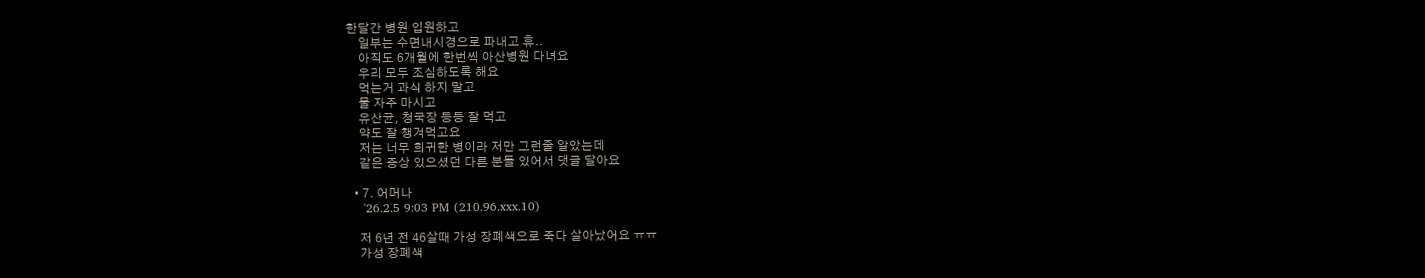한달간 병원 입원하고
    일부는 수면내시경으로 파내고 휴..
    아직도 6개월에 한번씩 아산병원 다녀요
    우리 모두 조심하도록 해요
    먹는거 과식 하지 말고
    물 자주 마시고
    유산균, 청국장 등등 잘 먹고
    약도 잘 챙겨먹고요
    저는 너무 희귀한 병이라 저만 그런줄 알았는데
    같은 증상 있으셨던 다른 분들 있어서 댓글 달아요

  • 7. 어머나
    '26.2.5 9:03 PM (210.96.xxx.10)

    저 6년 전 46살때 가성 장폐색으로 죽다 살아났어요 ㅠㅠ
    가성 장폐색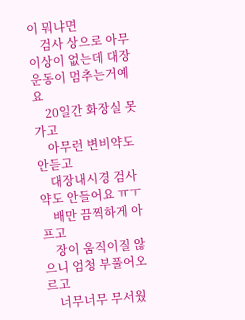이 뭐냐면
    검사 상으로 아무 이상이 없는데 대장 운동이 멈추는거예요
    20일간 화장실 못가고
    아무런 변비약도 안듣고
    대장내시경 검사 약도 안들어요 ㅠㅜ
    배만 끔찍하게 아프고
    장이 움직이질 않으니 엄청 부풀어오르고
    너무너무 무서웠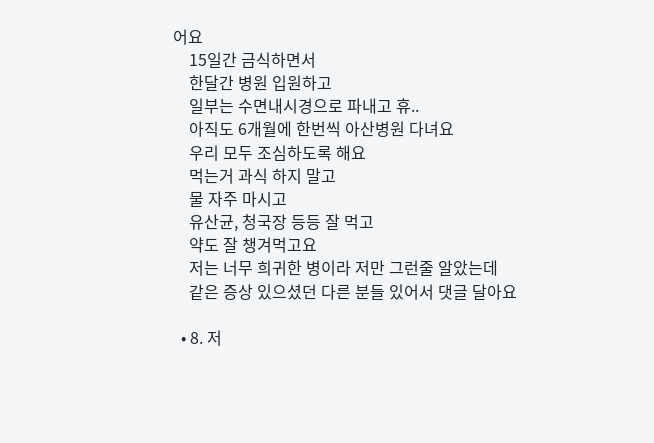어요
    15일간 금식하면서
    한달간 병원 입원하고
    일부는 수면내시경으로 파내고 휴..
    아직도 6개월에 한번씩 아산병원 다녀요
    우리 모두 조심하도록 해요
    먹는거 과식 하지 말고
    물 자주 마시고
    유산균, 청국장 등등 잘 먹고
    약도 잘 챙겨먹고요
    저는 너무 희귀한 병이라 저만 그런줄 알았는데
    같은 증상 있으셨던 다른 분들 있어서 댓글 달아요

  • 8. 저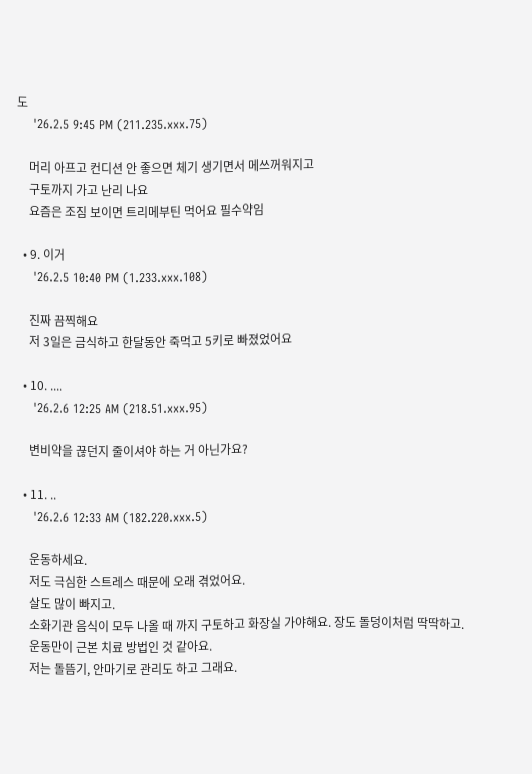도
    '26.2.5 9:45 PM (211.235.xxx.75)

    머리 아프고 컨디션 안 좋으면 체기 생기면서 메쓰꺼워지고
    구토까지 가고 난리 나요
    요즘은 조짐 보이면 트리메부틴 먹어요 필수약임

  • 9. 이거
    '26.2.5 10:40 PM (1.233.xxx.108)

    진짜 끔찍해요
    저 3일은 금식하고 한달동안 죽먹고 5키로 빠졌었어요

  • 10. ....
    '26.2.6 12:25 AM (218.51.xxx.95)

    변비약을 끊던지 줄이셔야 하는 거 아닌가요?

  • 11. ..
    '26.2.6 12:33 AM (182.220.xxx.5)

    운동하세요.
    저도 극심한 스트레스 때문에 오래 겪었어요.
    살도 많이 빠지고.
    소화기관 음식이 모두 나올 때 까지 구토하고 화장실 가야해요. 장도 돌덩이처럼 딱딱하고.
    운동만이 근본 치료 방법인 것 같아요.
    저는 돌뜸기, 안마기로 관리도 하고 그래요.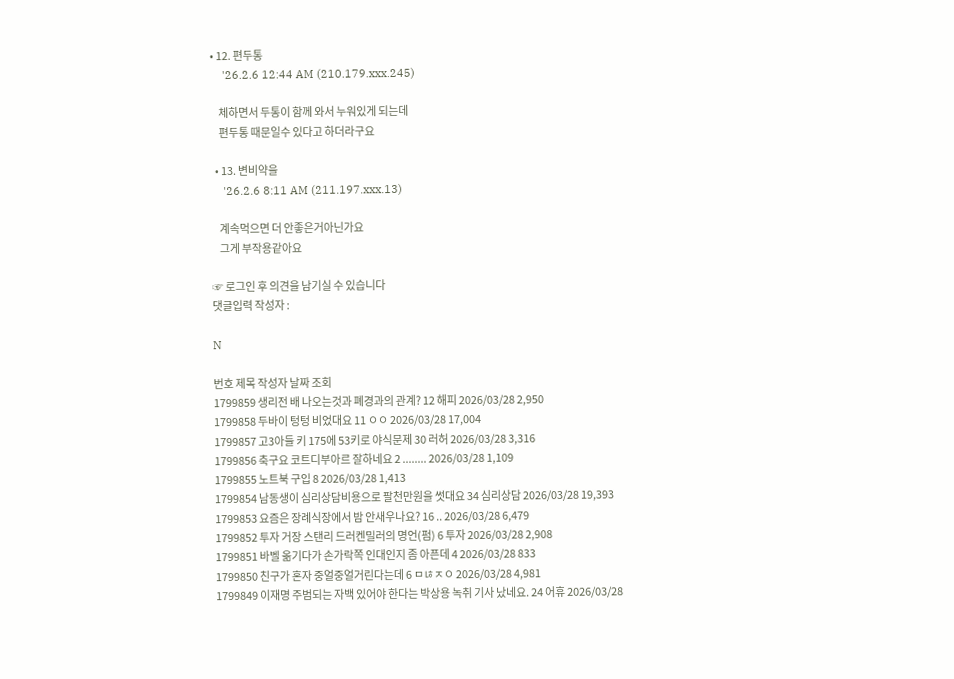• 12. 편두통
    '26.2.6 12:44 AM (210.179.xxx.245)

    체하면서 두통이 함께 와서 누워있게 되는데
    편두통 때문일수 있다고 하더라구요

  • 13. 변비약을
    '26.2.6 8:11 AM (211.197.xxx.13)

    계속먹으면 더 안좋은거아닌가요
    그게 부작용같아요

☞ 로그인 후 의견을 남기실 수 있습니다
댓글입력 작성자 :

N

번호 제목 작성자 날짜 조회
1799859 생리전 배 나오는것과 폐경과의 관계? 12 해피 2026/03/28 2,950
1799858 두바이 텅텅 비었대요 11 ㅇㅇ 2026/03/28 17,004
1799857 고3아들 키 175에 53키로 야식문제 30 러허 2026/03/28 3,316
1799856 축구요 코트디부아르 잘하네요 2 ........ 2026/03/28 1,109
1799855 노트북 구입 8 2026/03/28 1,413
1799854 남동생이 심리상담비용으로 팔천만원을 썻대요 34 심리상담 2026/03/28 19,393
1799853 요즘은 장례식장에서 밤 안새우나요? 16 .. 2026/03/28 6,479
1799852 투자 거장 스탠리 드러켄밀러의 명언(펌) 6 투자 2026/03/28 2,908
1799851 바벨 옮기다가 손가락쪽 인대인지 좀 아픈데 4 2026/03/28 833
1799850 친구가 혼자 중얼중얼거린다는데 6 ㅁㄶㅈㅇ 2026/03/28 4,981
1799849 이재명 주범되는 자백 있어야 한다는 박상용 녹취 기사 났네요. 24 어휴 2026/03/28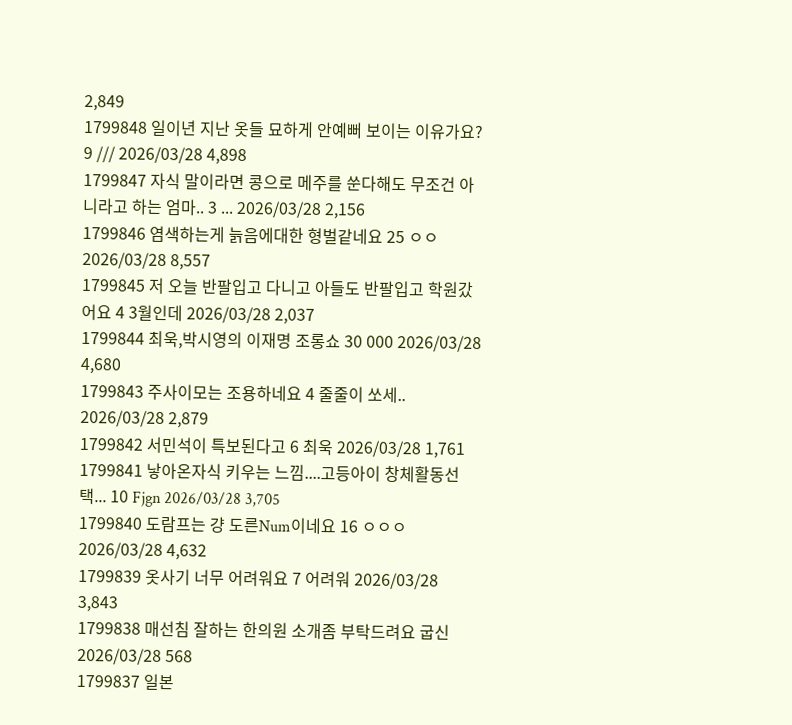2,849
1799848 일이년 지난 옷들 묘하게 안예뻐 보이는 이유가요? 9 /// 2026/03/28 4,898
1799847 자식 말이라면 콩으로 메주를 쑨다해도 무조건 아니라고 하는 엄마.. 3 ... 2026/03/28 2,156
1799846 염색하는게 늙음에대한 형벌같네요 25 ㅇㅇ 2026/03/28 8,557
1799845 저 오늘 반팔입고 다니고 아들도 반팔입고 학원갔어요 4 3월인데 2026/03/28 2,037
1799844 최욱,박시영의 이재명 조롱쇼 30 000 2026/03/28 4,680
1799843 주사이모는 조용하네요 4 줄줄이 쏘세.. 2026/03/28 2,879
1799842 서민석이 특보된다고 6 최욱 2026/03/28 1,761
1799841 낳아온자식 키우는 느낌....고등아이 창체활동선택... 10 Fjgn 2026/03/28 3,705
1799840 도람프는 걍 도른Num이네요 16 ㅇㅇㅇ 2026/03/28 4,632
1799839 옷사기 너무 어려워요 7 어려워 2026/03/28 3,843
1799838 매선침 잘하는 한의원 소개좀 부탁드려요 굽신 2026/03/28 568
1799837 일본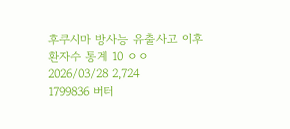후쿠시마 방사능 유출사고 이후 환자수 통계 10 ㅇㅇ 2026/03/28 2,724
1799836 버터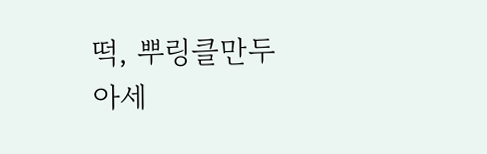떡, 뿌링클만두 아세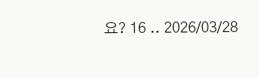요? 16 .. 2026/03/28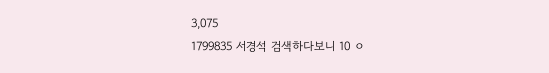3,075
1799835 서경석 검색하다보니 10 ㅇ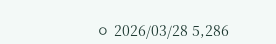ㅇ 2026/03/28 5,286